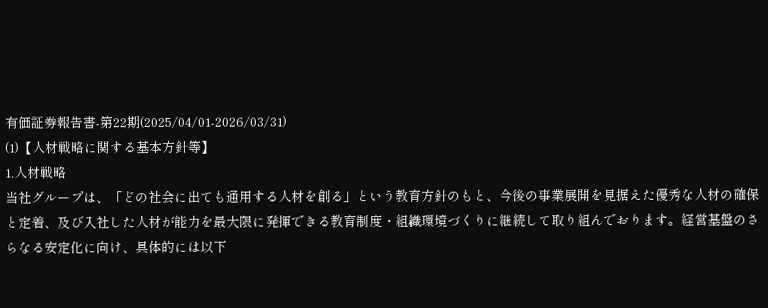有価証券報告書-第22期(2025/04/01-2026/03/31)
(1)【人材戦略に関する基本方針等】
1.人材戦略
当社グループは、「どの社会に出ても通用する人材を創る」という教育方針のもと、今後の事業展開を見据えた優秀な人材の確保と定着、及び入社した人材が能力を最大限に発揮できる教育制度・組織環境づくりに継続して取り組んでおります。経営基盤のさらなる安定化に向け、具体的には以下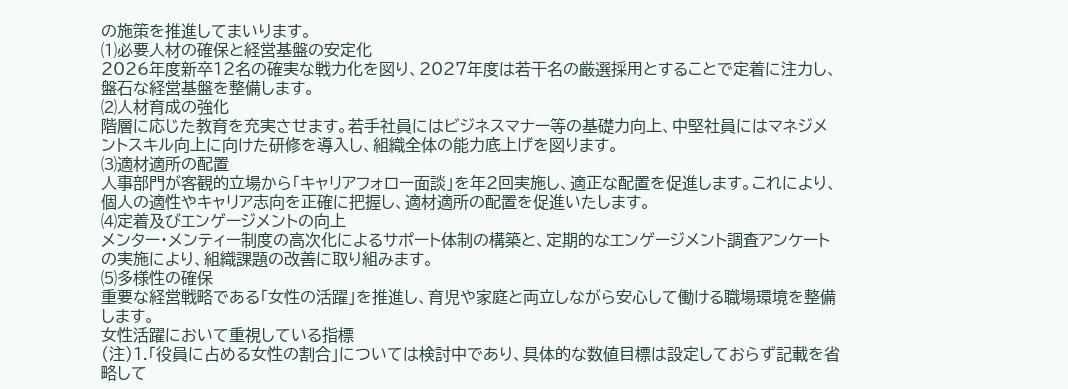の施策を推進してまいります。
⑴必要人材の確保と経営基盤の安定化
2026年度新卒12名の確実な戦力化を図り、2027年度は若干名の厳選採用とすることで定着に注力し、盤石な経営基盤を整備します。
⑵人材育成の強化
階層に応じた教育を充実させます。若手社員にはビジネスマナー等の基礎力向上、中堅社員にはマネジメントスキル向上に向けた研修を導入し、組織全体の能力底上げを図ります。
⑶適材適所の配置
人事部門が客観的立場から「キャリアフォロー面談」を年2回実施し、適正な配置を促進します。これにより、個人の適性やキャリア志向を正確に把握し、適材適所の配置を促進いたします。
⑷定着及びエンゲージメントの向上
メンター・メンティー制度の高次化によるサポート体制の構築と、定期的なエンゲージメント調査アンケートの実施により、組織課題の改善に取り組みます。
⑸多様性の確保
重要な経営戦略である「女性の活躍」を推進し、育児や家庭と両立しながら安心して働ける職場環境を整備します。
女性活躍において重視している指標
(注)1.「役員に占める女性の割合」については検討中であり、具体的な数値目標は設定しておらず記載を省略して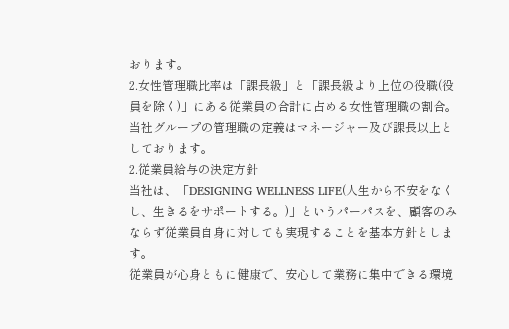おります。
2.女性管理職比率は「課長級」と「課長級より上位の役職(役員を除く)」にある従業員の合計に占める女性管理職の割合。当社グループの管理職の定義はマネージャー及び課長以上としております。
2.従業員給与の決定方針
当社は、「DESIGNING WELLNESS LIFE(人生から不安をなくし、生きるをサポートする。)」というパーパスを、顧客のみならず従業員自身に対しても実現することを基本方針とします。
従業員が心身ともに健康で、安心して業務に集中できる環境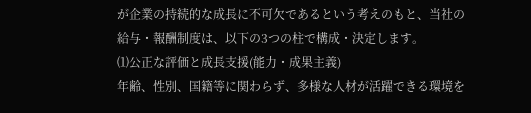が企業の持続的な成長に不可欠であるという考えのもと、当社の給与・報酬制度は、以下の3つの柱で構成・決定します。
⑴公正な評価と成長支援(能力・成果主義)
年齢、性別、国籍等に関わらず、多様な人材が活躍できる環境を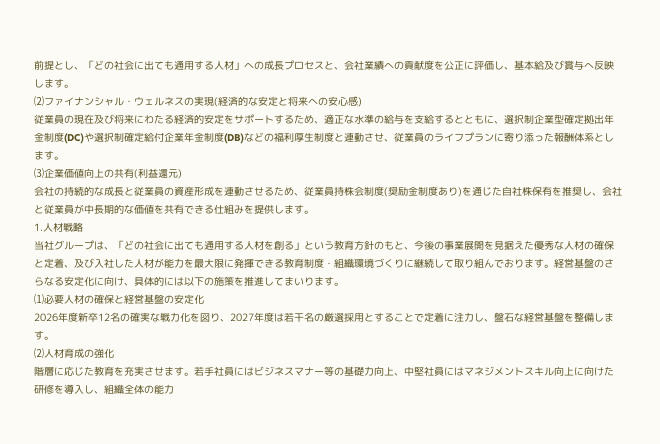前提とし、「どの社会に出ても通用する人材」への成長プロセスと、会社業績への貢献度を公正に評価し、基本給及び賞与へ反映します。
⑵ファイナンシャル・ウェルネスの実現(経済的な安定と将来への安心感)
従業員の現在及び将来にわたる経済的安定をサポートするため、適正な水準の給与を支給するとともに、選択制企業型確定拠出年金制度(DC)や選択制確定給付企業年金制度(DB)などの福利厚生制度と連動させ、従業員のライフプランに寄り添った報酬体系とします。
⑶企業価値向上の共有(利益還元)
会社の持続的な成長と従業員の資産形成を連動させるため、従業員持株会制度(奨励金制度あり)を通じた自社株保有を推奨し、会社と従業員が中長期的な価値を共有できる仕組みを提供します。
1.人材戦略
当社グループは、「どの社会に出ても通用する人材を創る」という教育方針のもと、今後の事業展開を見据えた優秀な人材の確保と定着、及び入社した人材が能力を最大限に発揮できる教育制度・組織環境づくりに継続して取り組んでおります。経営基盤のさらなる安定化に向け、具体的には以下の施策を推進してまいります。
⑴必要人材の確保と経営基盤の安定化
2026年度新卒12名の確実な戦力化を図り、2027年度は若干名の厳選採用とすることで定着に注力し、盤石な経営基盤を整備します。
⑵人材育成の強化
階層に応じた教育を充実させます。若手社員にはビジネスマナー等の基礎力向上、中堅社員にはマネジメントスキル向上に向けた研修を導入し、組織全体の能力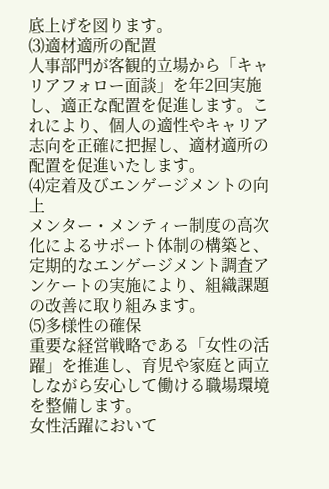底上げを図ります。
⑶適材適所の配置
人事部門が客観的立場から「キャリアフォロー面談」を年2回実施し、適正な配置を促進します。これにより、個人の適性やキャリア志向を正確に把握し、適材適所の配置を促進いたします。
⑷定着及びエンゲージメントの向上
メンター・メンティー制度の高次化によるサポート体制の構築と、定期的なエンゲージメント調査アンケートの実施により、組織課題の改善に取り組みます。
⑸多様性の確保
重要な経営戦略である「女性の活躍」を推進し、育児や家庭と両立しながら安心して働ける職場環境を整備します。
女性活躍において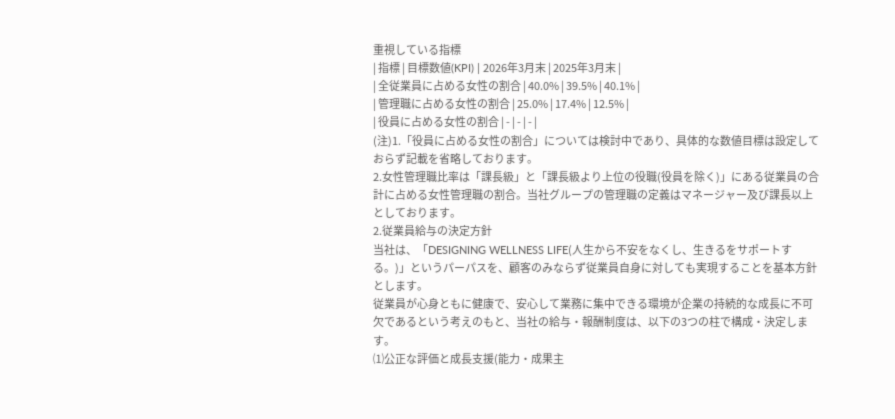重視している指標
| 指標 | 目標数値(KPI) | 2026年3月末 | 2025年3月末 |
| 全従業員に占める女性の割合 | 40.0% | 39.5% | 40.1% |
| 管理職に占める女性の割合 | 25.0% | 17.4% | 12.5% |
| 役員に占める女性の割合 | - | - | - |
(注)1.「役員に占める女性の割合」については検討中であり、具体的な数値目標は設定しておらず記載を省略しております。
2.女性管理職比率は「課長級」と「課長級より上位の役職(役員を除く)」にある従業員の合計に占める女性管理職の割合。当社グループの管理職の定義はマネージャー及び課長以上としております。
2.従業員給与の決定方針
当社は、「DESIGNING WELLNESS LIFE(人生から不安をなくし、生きるをサポートする。)」というパーパスを、顧客のみならず従業員自身に対しても実現することを基本方針とします。
従業員が心身ともに健康で、安心して業務に集中できる環境が企業の持続的な成長に不可欠であるという考えのもと、当社の給与・報酬制度は、以下の3つの柱で構成・決定します。
⑴公正な評価と成長支援(能力・成果主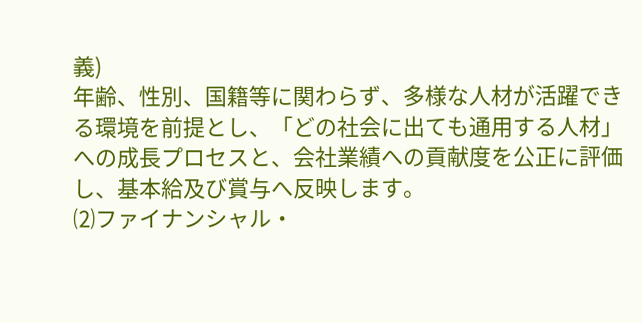義)
年齢、性別、国籍等に関わらず、多様な人材が活躍できる環境を前提とし、「どの社会に出ても通用する人材」への成長プロセスと、会社業績への貢献度を公正に評価し、基本給及び賞与へ反映します。
⑵ファイナンシャル・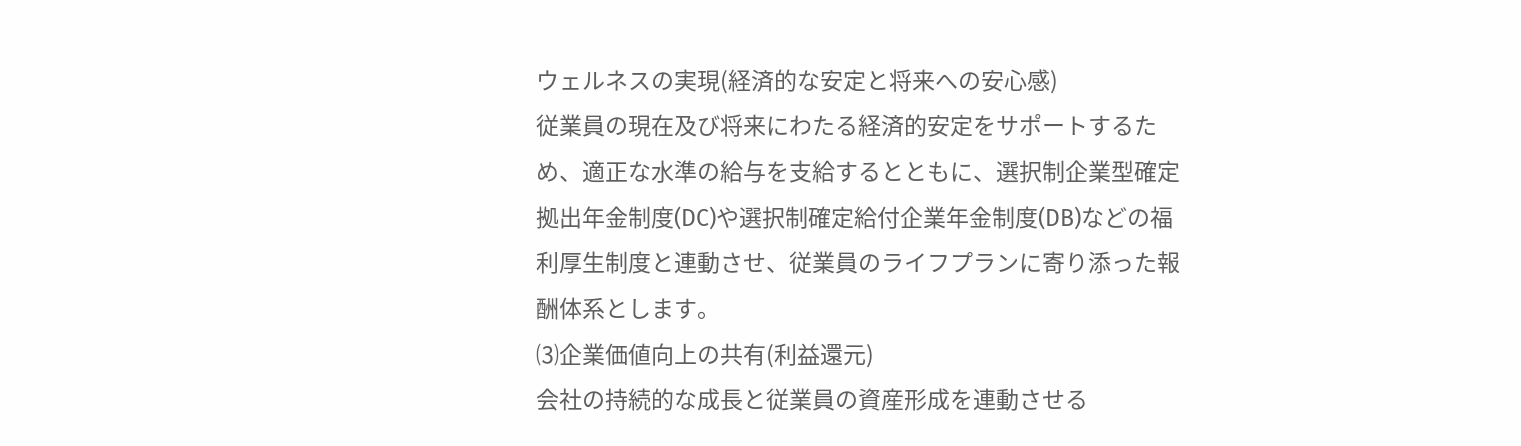ウェルネスの実現(経済的な安定と将来への安心感)
従業員の現在及び将来にわたる経済的安定をサポートするため、適正な水準の給与を支給するとともに、選択制企業型確定拠出年金制度(DC)や選択制確定給付企業年金制度(DB)などの福利厚生制度と連動させ、従業員のライフプランに寄り添った報酬体系とします。
⑶企業価値向上の共有(利益還元)
会社の持続的な成長と従業員の資産形成を連動させる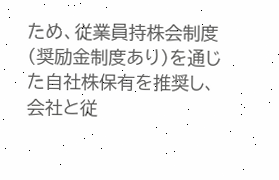ため、従業員持株会制度(奨励金制度あり)を通じた自社株保有を推奨し、会社と従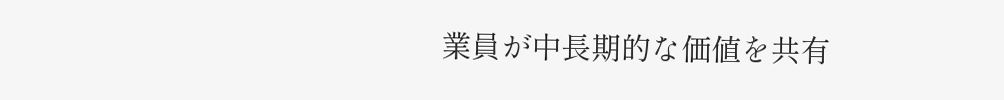業員が中長期的な価値を共有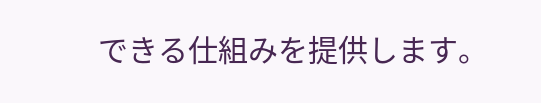できる仕組みを提供します。